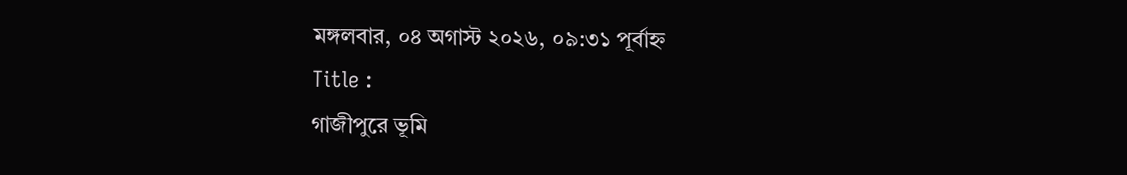মঙ্গলবার, ০৪ অগাস্ট ২০২৬, ০৯:৩১ পূর্বাহ্ন
Title :
গাজীপুরে ভূমি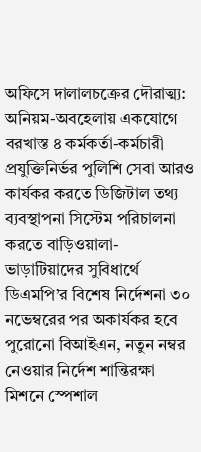অফিসে দালালচক্রের দৌরাত্ম্য: অনিয়ম-অবহেলায় একযোগে বরখাস্ত ৪ কর্মকর্তা-কর্মচারী প্রযুক্তিনির্ভর পুলিশি সেবা আরও কার্যকর করতে ডিজিটাল তথ্য ব্যবস্থাপনা সিস্টেম পরিচালনা করতে বাড়িওয়ালা-ভাড়াটিয়াদের সুবিধার্থে ডিএমপি’র বিশেষ নির্দেশনা ৩০ নভেম্বরের পর অকার্যকর হবে পুরোনো বিআইএন, নতুন নম্বর নেওয়ার নির্দেশ শান্তিরক্ষা মিশনে স্পেশাল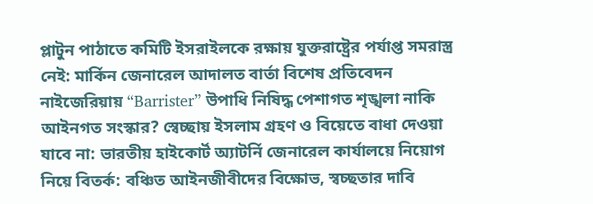প্লাটুন পাঠাতে কমিটি ইসরাইলকে রক্ষায় যুক্তরাষ্ট্রের পর্যাপ্ত সমরাস্ত্র নেই: মার্কিন জেনারেল আদালত বার্তা বিশেষ প্রতিবেদন  নাইজেরিয়ায় “Barrister” উপাধি নিষিদ্ধ পেশাগত শৃঙ্খলা নাকি আইনগত সংস্কার? স্বেচ্ছায় ইসলাম গ্রহণ ও বিয়েতে বাধা দেওয়া যাবে না: ভারতীয় হাইকোর্ট অ্যাটর্নি জেনারেল কার্যালয়ে নিয়োগ নিয়ে বিতর্ক: বঞ্চিত আইনজীবীদের বিক্ষোভ, স্বচ্ছতার দাবি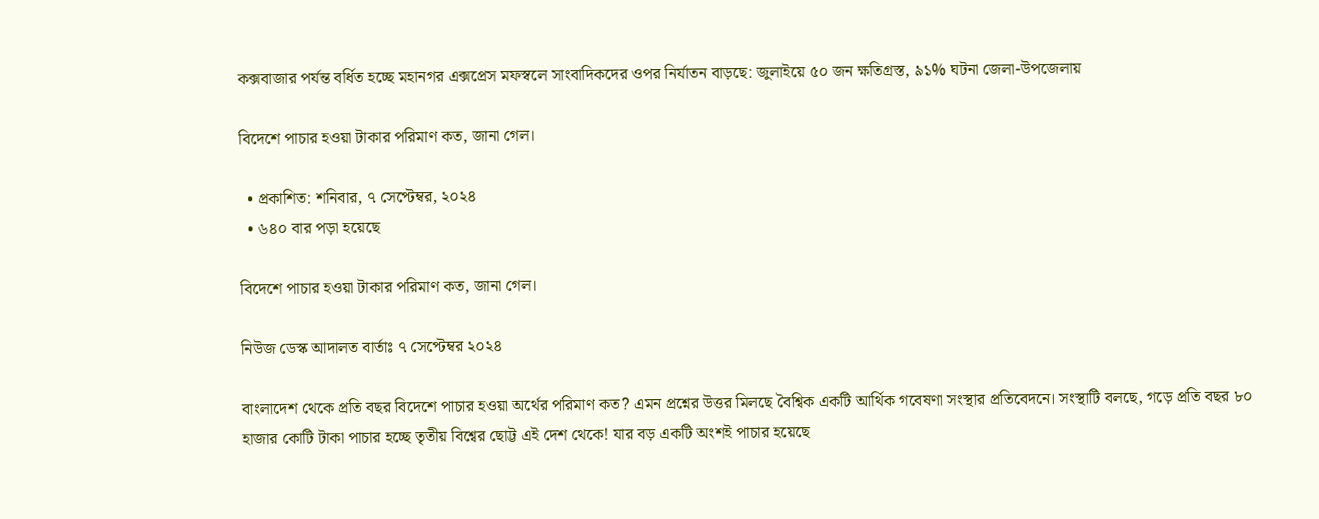কক্সবাজার পর্যন্ত বর্ধিত হচ্ছে মহানগর এক্সপ্রেস মফস্বলে সাংবাদিকদের ওপর নির্যাতন বাড়ছে: জুলাইয়ে ৫০ জন ক্ষতিগ্রস্ত, ৯১% ঘটনা জেলা-উপজেলায়

বিদেশে পাচার হওয়া টাকার পরিমাণ কত, জানা গেল।

  • প্রকাশিত: শনিবার, ৭ সেপ্টেম্বর, ২০২৪
  • ৬৪০ বার পড়া হয়েছে

বিদেশে পাচার হওয়া টাকার পরিমাণ কত, জানা গেল।

নিউজ ডেস্ক আদালত বার্তাঃ ৭ সেপ্টেম্বর ২০২৪

বাংলাদেশ থেকে প্রতি বছর বিদেশে পাচার হওয়া অর্থের পরিমাণ কত? এমন প্রশ্নের উত্তর মিলছে বৈশ্বিক একটি আর্থিক গবেষণা সংস্থার প্রতিবেদনে। সংস্থাটি বলছে, গড়ে প্রতি বছর ৮০ হাজার কোটি টাকা পাচার হচ্ছে তৃতীয় বিশ্বের ছোট্ট এই দেশ থেকে! যার বড় একটি অংশই পাচার হয়েছে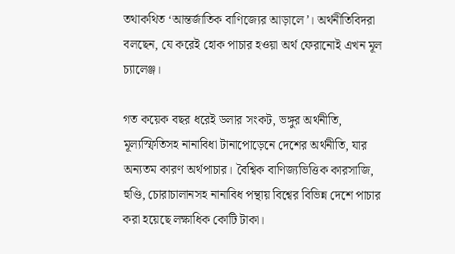তথাকথিত ‘আন্তর্জাতিক বাণিজ্যের আড়ালে’। অর্থনীতিবিদরা বলছেন, যে করেই হোক পাচার হওয়া অর্থ ফেরানোই এখন মূল চ্যালেঞ্জ।

গত কয়েক বছর ধরেই ডলার সংকট, ভঙ্গুর অর্থনীতি, মূল্যস্ফিতিসহ নানাবিধা টানাপোড়েনে দেশের অর্থনীতি, যার অন্যতম কারণ অর্থপাচার। বৈশ্বিক বাণিজ্যভিত্তিক কারসাজি, হুণ্ডি, চোরাচালানসহ নানাবিধ পন্থায় বিশ্বের বিভিন্ন দেশে পাচার করা হয়েছে লক্ষাধিক কোটি টাকা।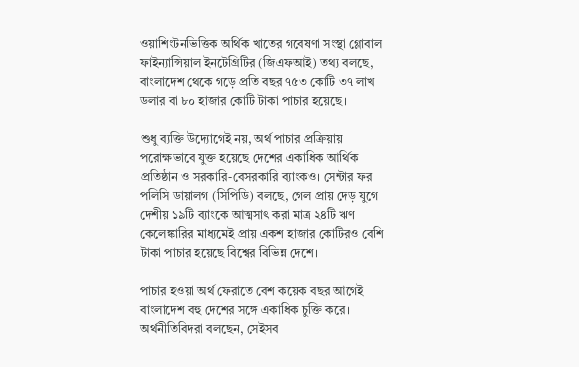ওয়াশিংটনভিত্তিক অর্থিক খাতের গবেষণা সংস্থা গ্লোবাল ফাইন্যান্সিয়াল ইনটেগ্রিটির (জিএফআই) তথ্য বলছে, বাংলাদেশ থেকে গড়ে প্রতি বছর ৭৫৩ কোটি ৩৭ লাখ ডলার বা ৮০ হাজার কোটি টাকা পাচার হয়েছে।

শুধু ব্যক্তি উদ্যোগেই নয়, অর্থ পাচার প্রক্রিয়ায় পরোক্ষভাবে যুক্ত হয়েছে দেশের একাধিক আর্থিক প্রতিষ্ঠান ও সরকারি-বেসরকারি ব্যাংকও। সেন্টার ফর পলিসি ডায়ালগ (সিপিডি) বলছে, গেল প্রায় দেড় যুগে দেশীয় ১৯টি ব্যাংকে আত্মসাৎ করা মাত্র ২৪টি ঋণ কেলেঙ্কারির মাধ্যমেই প্রায় একশ হাজার কোটিরও বেশি টাকা পাচার হয়েছে বিশ্বের বিভিন্ন দেশে।

পাচার হওয়া অর্থ ফেরাতে বেশ কয়েক বছর আগেই বাংলাদেশ বহু দেশের সঙ্গে একাধিক চুক্তি করে। অর্থনীতিবিদরা বলছেন, সেইসব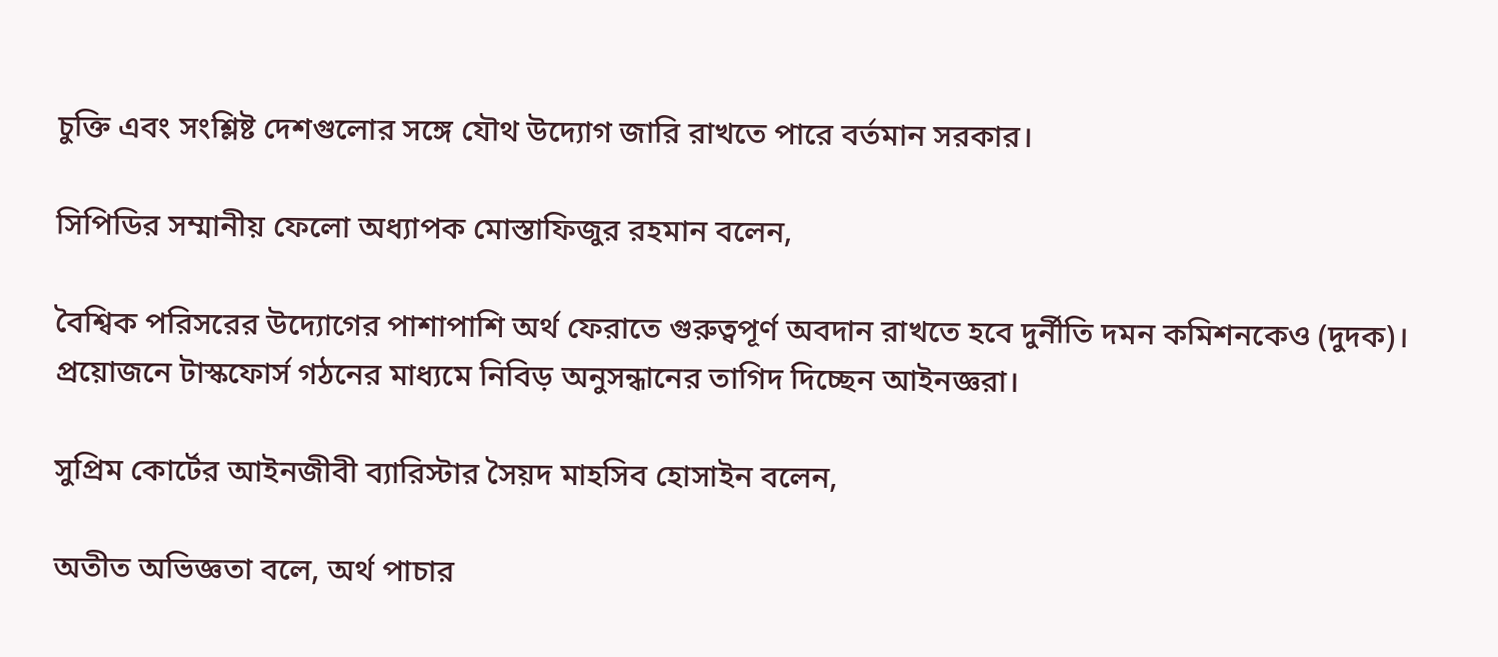চুক্তি এবং সংশ্লিষ্ট দেশগুলোর সঙ্গে যৌথ উদ্যোগ জারি রাখতে পারে বর্তমান সরকার।

সিপিডির সম্মানীয় ফেলো অধ্যাপক মোস্তাফিজুর রহমান বলেন,

বৈশ্বিক পরিসরের উদ্যোগের পাশাপাশি অর্থ ফেরাতে গুরুত্বপূর্ণ অবদান রাখতে হবে দুর্নীতি দমন কমিশনকেও (দুদক)। প্রয়োজনে টাস্কফোর্স গঠনের মাধ্যমে নিবিড় অনুসন্ধানের তাগিদ দিচ্ছেন আইনজ্ঞরা।

সুপ্রিম কোর্টের আইনজীবী ব্যারিস্টার সৈয়দ মাহসিব হোসাইন বলেন,

অতীত অভিজ্ঞতা বলে, অর্থ পাচার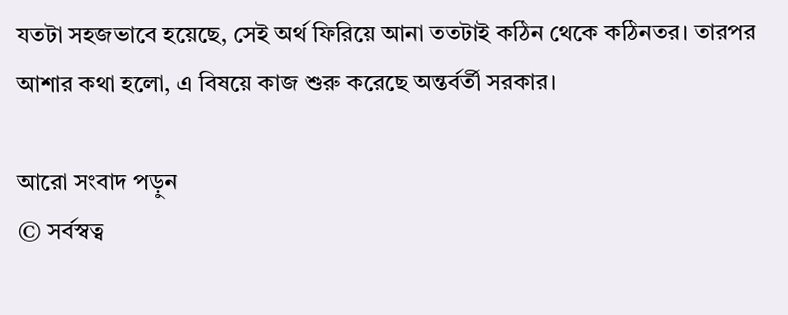যতটা সহজভাবে হয়েছে, সেই অর্থ ফিরিয়ে আনা ততটাই কঠিন থেকে কঠিনতর। তারপর আশার কথা হলো, এ বিষয়ে কাজ শুরু করেছে অন্তর্বর্তী সরকার।

আরো সংবাদ পড়ুন
© সর্বস্বত্ব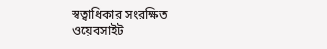স্বত্বাধিকার সংরক্ষিত
ওয়েবসাইট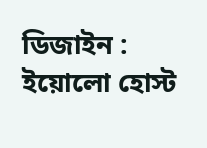ডিজাইন : ইয়োলো হোস্ট